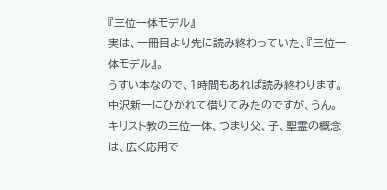『三位一体モデル』
実は、一冊目より先に読み終わっていた、『三位一体モデル』。
うすい本なので、1時間もあれば読み終わります。
中沢新一にひかれて借りてみたのですが、うん。
キリスト教の三位一体、つまり父、子、聖霊の概念は、広く応用で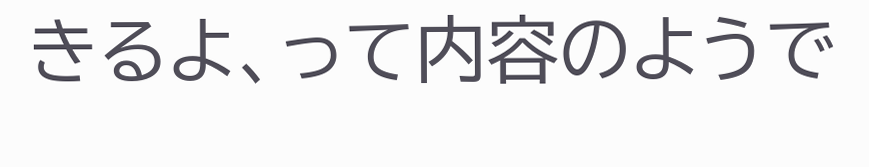きるよ、って内容のようで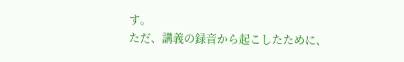す。
ただ、講義の録音から起こしたために、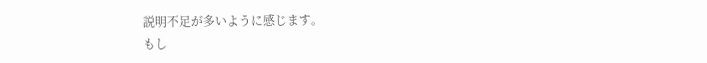説明不足が多いように感じます。
もし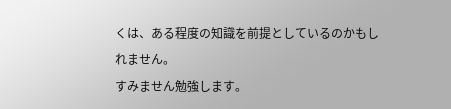くは、ある程度の知識を前提としているのかもしれません。
すみません勉強します。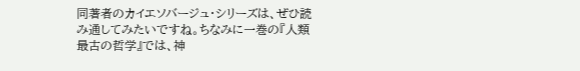同著者のカイエソバージュ・シリーズは、ぜひ読み通してみたいですね。ちなみに一巻の『人類最古の哲学』では、神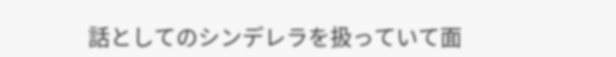話としてのシンデレラを扱っていて面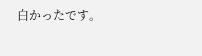白かったです。